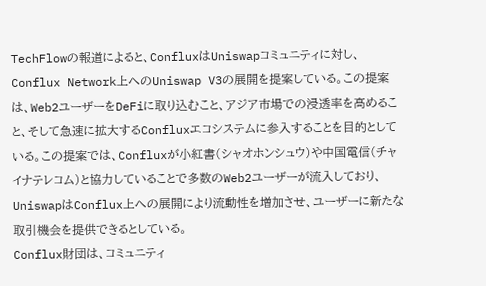TechFlowの報道によると、ConfluxはUniswapコミュニティに対し、Conflux Network上へのUniswap V3の展開を提案している。この提案は、Web2ユーザーをDeFiに取り込むこと、アジア市場での浸透率を高めること、そして急速に拡大するConfluxエコシステムに参入することを目的としている。この提案では、Confluxが小紅書(シャオホンシュウ)や中国電信(チャイナテレコム)と協力していることで多数のWeb2ユーザーが流入しており、UniswapはConflux上への展開により流動性を増加させ、ユーザーに新たな取引機会を提供できるとしている。
Conflux財団は、コミュニティ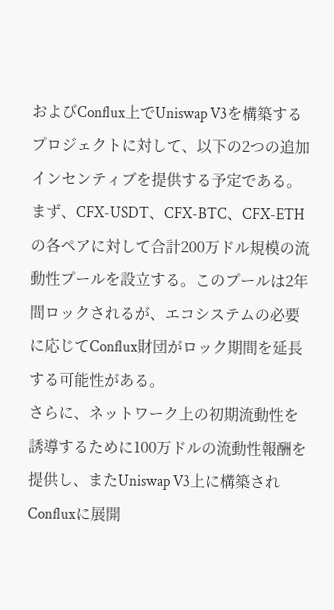およびConflux上でUniswap V3を構築するプロジェクトに対して、以下の2つの追加インセンティブを提供する予定である。まず、CFX-USDT、CFX-BTC、CFX-ETHの各ペアに対して合計200万ドル規模の流動性プールを設立する。このプールは2年間ロックされるが、エコシステムの必要に応じてConflux財団がロック期間を延長する可能性がある。
さらに、ネットワーク上の初期流動性を誘導するために100万ドルの流動性報酬を提供し、またUniswap V3上に構築されConfluxに展開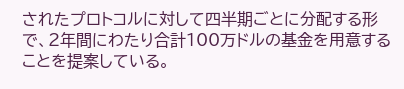されたプロトコルに対して四半期ごとに分配する形で、2年間にわたり合計100万ドルの基金を用意することを提案している。